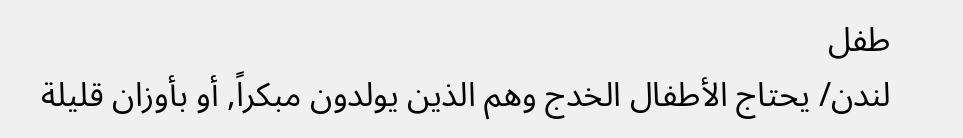طفل
لندن/ يحتاج الأطفال الخدج وهم الذين يولدون مبكراً, أو بأوزان قليلة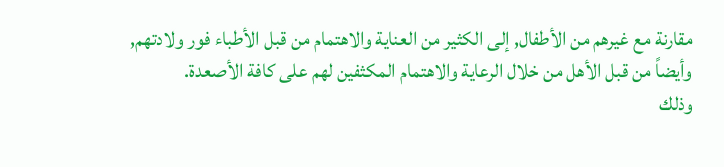مقارنة مع غيرهم من الأطفال, إلى الكثير من العناية والاهتمام من قبل الأطباء فور ولادتهم, وأيضاً من قبل الأهل من خلال الرعاية والاهتمام المكثفين لهم على كافة الأصعدة.
وذلك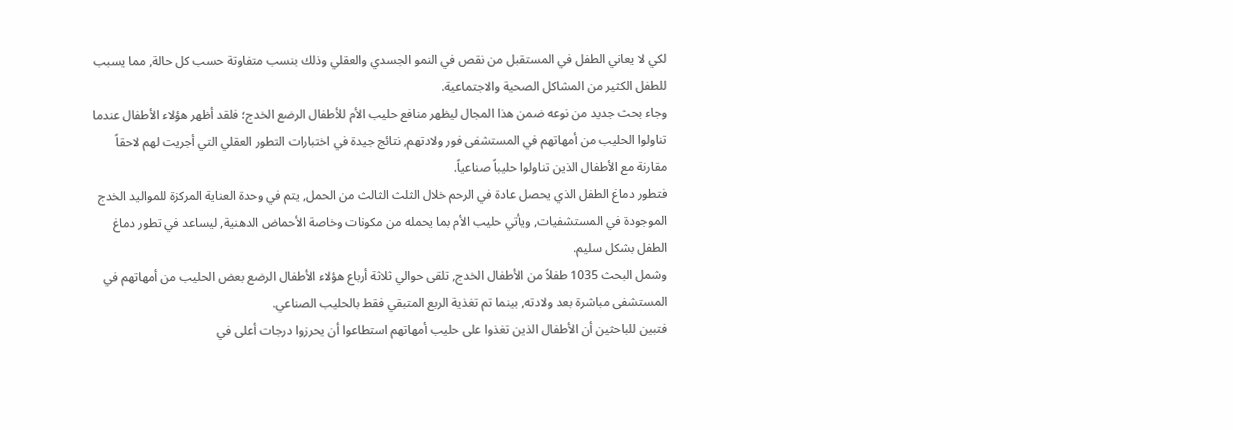لكي لا يعاني الطفل في المستقبل من نقص في النمو الجسدي والعقلي وذلك بنسب متفاوتة حسب كل حالة, مما يسبب للطفل الكثير من المشاكل الصحية والاجتماعية.
وجاء بحث جديد من نوعه ضمن هذا المجال ليظهر منافع حليب الأم للأطفال الرضع الخدج؛ فلقد أظهر هؤلاء الأطفال عندما تناولوا الحليب من أمهاتهم في المستشفى فور ولادتهم, نتائج جيدة في اختبارات التطور العقلي التي أجريت لهم لاحقاً مقارنة مع الأطفال الذين تناولوا حليباً صناعياً.
فتطور دماغ الطفل الذي يحصل عادة في الرحم خلال الثلث الثالث من الحمل, يتم في وحدة العناية المركزة للمواليد الخدج الموجودة في المستشفيات, ويأتي حليب الأم بما يحمله من مكونات وخاصة الأحماض الدهنية, ليساعد في تطور دماغ الطفل بشكل سليم.
وشمل البحث 1035 طفلاً من الأطفال الخدج, تلقى حوالي ثلاثة أرباع هؤلاء الأطفال الرضع بعض الحليب من أمهاتهم في المستشفى مباشرة بعد ولادته, بينما تم تغذية الربع المتبقي فقط بالحليب الصناعي.
فتبين للباحثين أن الأطفال الذين تغذوا على حليب أمهاتهم استطاعوا أن يحرزوا درجات أعلى في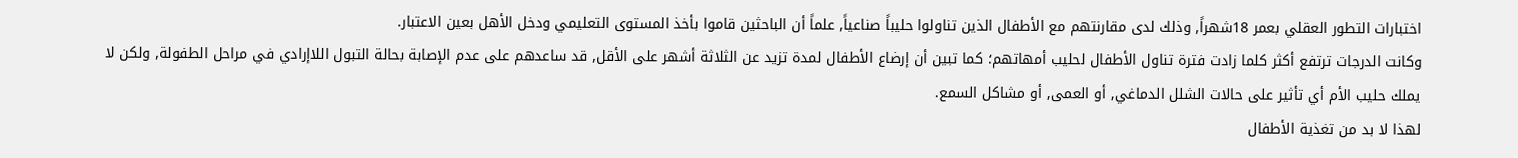اختبارات التطور العقلي بعمر 18شهراً, وذلك لدى مقارنتهم مع الأطفال الذين تناولوا حليباً صناعياً, علماً أن الباحثين قاموا بأخذ المستوى التعليمي ودخل الأهل بعين الاعتبار.
وكانت الدرجات ترتفع أكثر كلما زادت فترة تناول الأطفال لحليب أمهاتهم؛ كما تبين أن إرضاع الأطفال لمدة تزيد عن الثلاثة أشهر على الأقل, قد ساعدهم على عدم الإصابة بحالة التبول اللاإرادي في مراحل الطفولة, ولكن لا يملك حليب الأم أي تأثير على حالات الشلل الدماغي, أو العمى, أو مشاكل السمع.
لهذا لا بد من تغذية الأطفال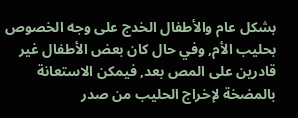بشكل عام والأطفال الخدج على وجه الخصوص بحليب الأم, وفي حال كان بعض الأطفال غير قادرين على المص بعد, فيمكن الاستعانة بالمضخة لإخراج الحليب من صدر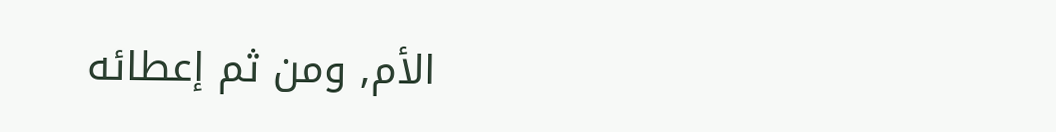الأم, ومن ثم إعطائه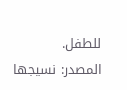للطفل.
المصدر: نسيجها